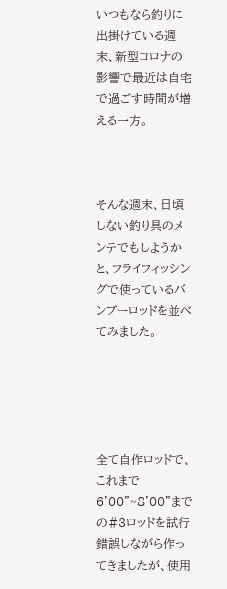いつもなら釣りに出掛けている週末、新型コロナの影響で最近は自宅で過ごす時間が増える一方。



そんな週末、日頃しない釣り具のメンテでもしようかと、フライフィッシングで使っているバンブーロッドを並べてみました。





全て自作ロッドで、これまで6'00"~8'00"までの#3ロッドを試行錯誤しながら作ってきましたが、使用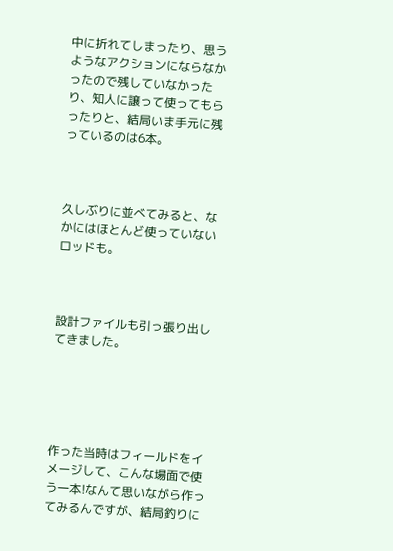中に折れてしまったり、思うようなアクションにならなかったので残していなかったり、知人に譲って使ってもらったりと、結局いま手元に残っているのは6本。



久しぶりに並べてみると、なかにはほとんど使っていないロッドも。



設計ファイルも引っ張り出してきました。





作った当時はフィールドをイメージして、こんな場面で使う一本!なんて思いながら作ってみるんですが、結局釣りに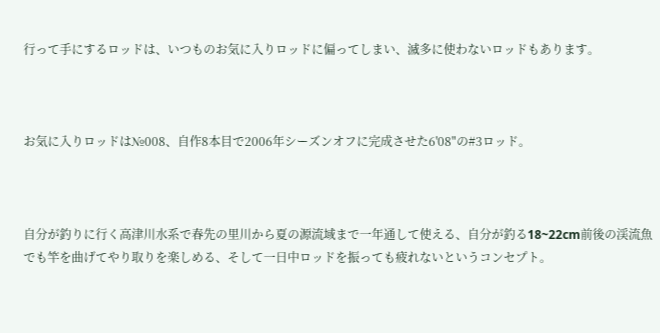行って手にするロッドは、いつものお気に入りロッドに偏ってしまい、滅多に使わないロッドもあります。



お気に入りロッドは№008、自作8本目で2006年シーズンオフに完成させた6'08"の#3ロッド。



自分が釣りに行く高津川水系で春先の里川から夏の源流域まで一年通して使える、自分が釣る18~22cm前後の渓流魚でも竿を曲げてやり取りを楽しめる、そして一日中ロッドを振っても疲れないというコンセプト。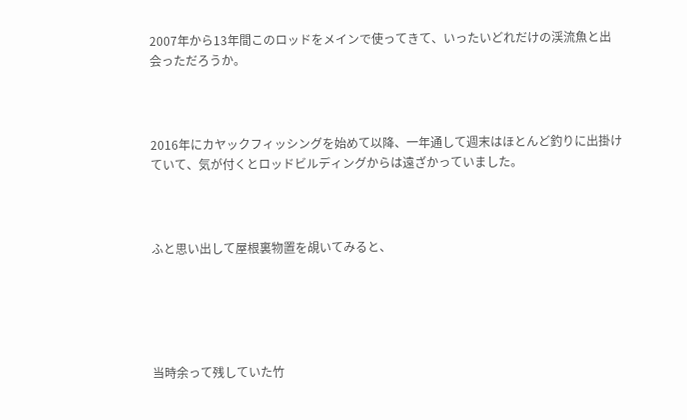2007年から13年間このロッドをメインで使ってきて、いったいどれだけの渓流魚と出会っただろうか。



2016年にカヤックフィッシングを始めて以降、一年通して週末はほとんど釣りに出掛けていて、気が付くとロッドビルディングからは遠ざかっていました。



ふと思い出して屋根裏物置を覘いてみると、





当時余って残していた竹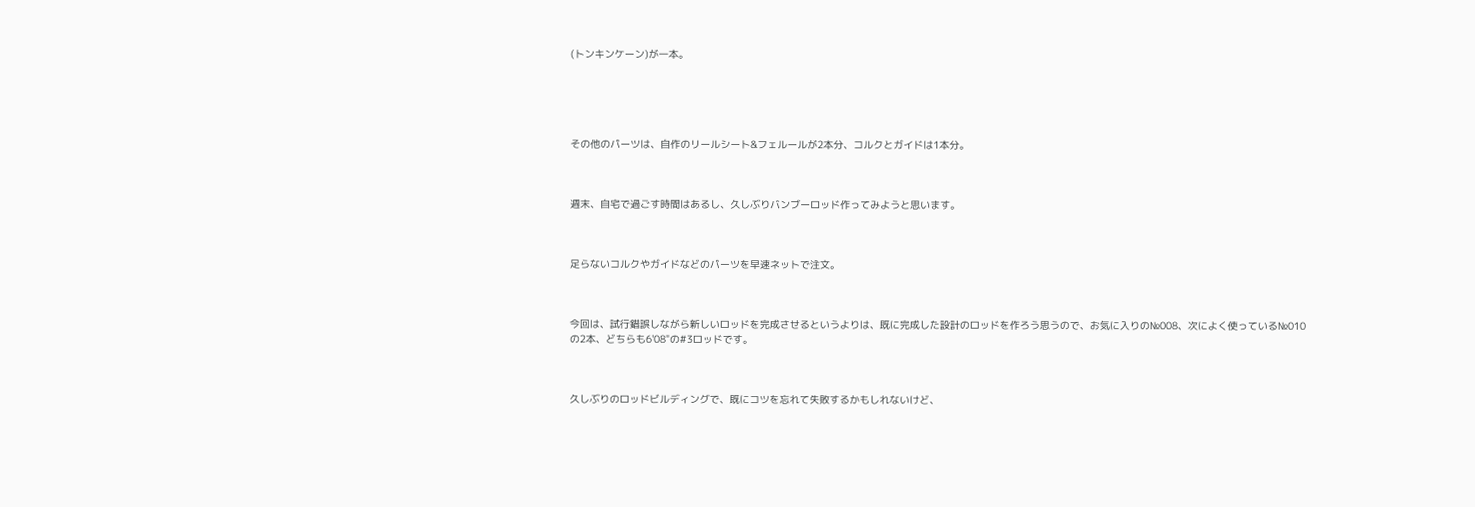(トンキンケーン)が一本。





その他のパーツは、自作のリールシート&フェルールが2本分、コルクとガイドは1本分。



週末、自宅で過ごす時間はあるし、久しぶりバンブーロッド作ってみようと思います。



足らないコルクやガイドなどのパーツを早速ネットで注文。



今回は、試行錯誤しながら新しいロッドを完成させるというよりは、既に完成した設計のロッドを作ろう思うので、お気に入りの№008、次によく使っている№010の2本、どちらも6'08"の#3ロッドです。



久しぶりのロッドビルディングで、既にコツを忘れて失敗するかもしれないけど、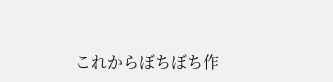これからぼちぼち作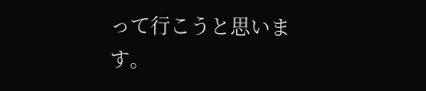って行こうと思います。